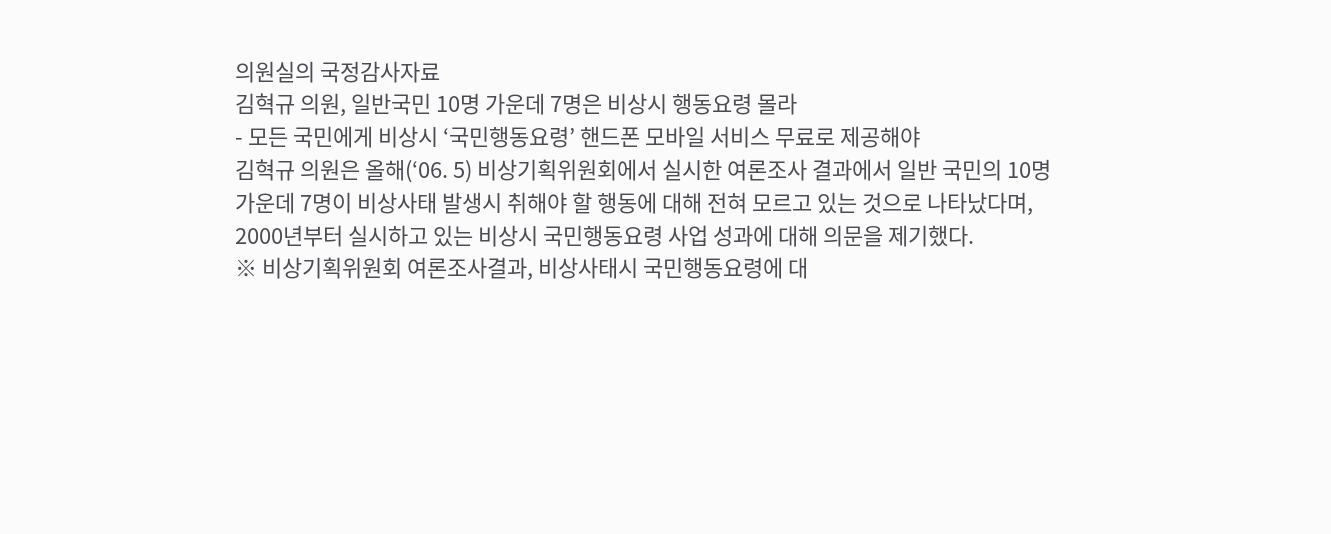의원실의 국정감사자료
김혁규 의원, 일반국민 10명 가운데 7명은 비상시 행동요령 몰라
- 모든 국민에게 비상시 ‘국민행동요령’ 핸드폰 모바일 서비스 무료로 제공해야
김혁규 의원은 올해(‘06. 5) 비상기획위원회에서 실시한 여론조사 결과에서 일반 국민의 10명
가운데 7명이 비상사태 발생시 취해야 할 행동에 대해 전혀 모르고 있는 것으로 나타났다며,
2000년부터 실시하고 있는 비상시 국민행동요령 사업 성과에 대해 의문을 제기했다.
※ 비상기획위원회 여론조사결과, 비상사태시 국민행동요령에 대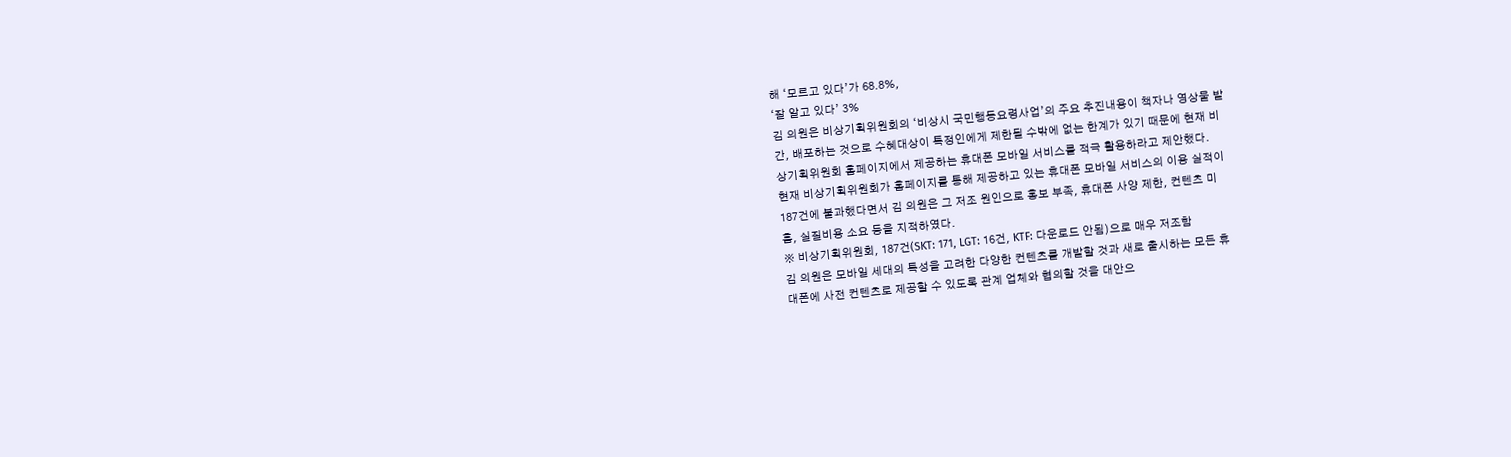해 ‘모르고 있다’가 68.8%,
‘잘 알고 있다’ 3%
김 의원은 비상기획위원회의 ‘비상시 국민행동요령사업’의 주요 추진내용이 책자나 영상물 발
간, 배포하는 것으로 수혜대상이 특정인에게 제한될 수밖에 없는 한계가 있기 때문에 현재 비
상기획위원회 홈페이지에서 제공하는 휴대폰 모바일 서비스를 적극 활용하라고 제안했다.
현재 비상기획위원회가 홈페이지를 통해 제공하고 있는 휴대폰 모바일 서비스의 이용 실적이
187건에 불과했다면서 김 의원은 그 저조 원인으로 홍보 부족, 휴대폰 사양 제한, 컨텐츠 미
흡, 실질비용 소요 등을 지적하였다.
※ 비상기획위원회, 187건(SKT: 171, LGT: 16건, KTF: 다운로드 안됨)으로 매우 저조함
김 의원은 모바일 세대의 특성을 고려한 다양한 컨텐츠를 개발할 것과 새로 출시하는 모든 휴
대폰에 사전 컨텐츠로 제공할 수 있도록 관계 업체와 협의할 것을 대안으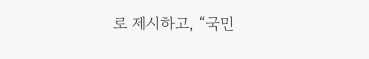로 제시하고, “국민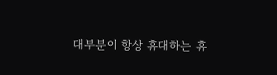대부분이 항상 휴대하는 휴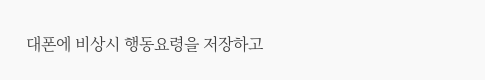대폰에 비상시 행동요령을 저장하고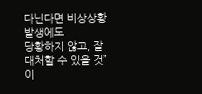다닌다면 비상상황 발생에도
당황하지 않고, 잘 대처할 수 있을 것”이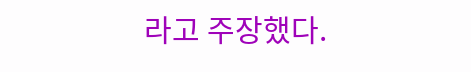라고 주장했다.